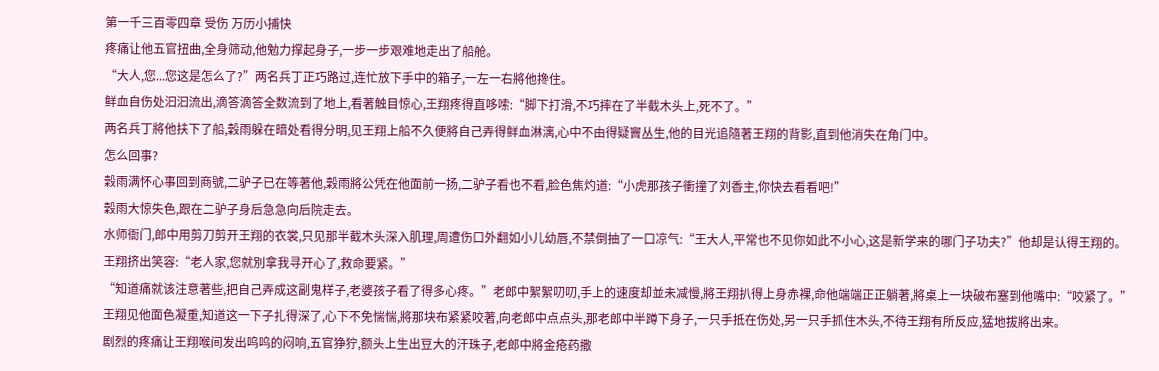第一千三百零四章 受伤 万历小捕快
疼痛让他五官扭曲,全身筛动,他勉力撑起身子,一步一步艰难地走出了船舱。
“大人,您...您这是怎么了?”两名兵丁正巧路过,连忙放下手中的箱子,一左一右將他搀住。
鲜血自伤处汩汩流出,滴答滴答全数流到了地上,看著触目惊心,王翔疼得直哆嗦:“脚下打滑,不巧摔在了半截木头上,死不了。”
两名兵丁將他扶下了船,穀雨躲在暗处看得分明,见王翔上船不久便將自己弄得鲜血淋漓,心中不由得疑竇丛生,他的目光追隨著王翔的背影,直到他消失在角门中。
怎么回事?
穀雨满怀心事回到商號,二驴子已在等著他,穀雨將公凭在他面前一扬,二驴子看也不看,脸色焦灼道:“小虎那孩子衝撞了刘香主,你快去看看吧!”
穀雨大惊失色,跟在二驴子身后急急向后院走去。
水师衙门,郎中用剪刀剪开王翔的衣裳,只见那半截木头深入肌理,周遭伤口外翻如小儿幼唇,不禁倒抽了一口凉气:“王大人,平常也不见你如此不小心,这是新学来的哪门子功夫?”他却是认得王翔的。
王翔挤出笑容:“老人家,您就別拿我寻开心了,救命要紧。”
“知道痛就该注意著些,把自己弄成这副鬼样子,老婆孩子看了得多心疼。”老郎中絮絮叨叨,手上的速度却並未减慢,將王翔扒得上身赤裸,命他端端正正躺著,將桌上一块破布塞到他嘴中:“咬紧了。”
王翔见他面色凝重,知道这一下子扎得深了,心下不免惴惴,將那块布紧紧咬著,向老郎中点点头,那老郎中半蹲下身子,一只手抵在伤处,另一只手抓住木头,不待王翔有所反应,猛地拔將出来。
剧烈的疼痛让王翔喉间发出呜呜的闷响,五官狰狞,额头上生出豆大的汗珠子,老郎中將金疮药撒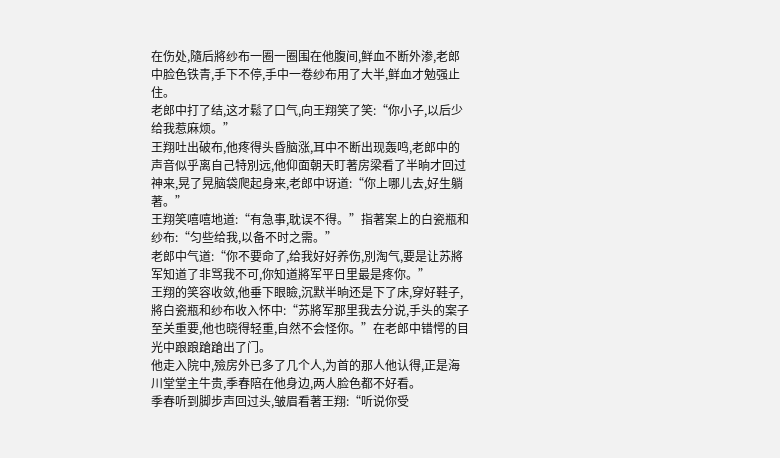在伤处,隨后將纱布一圈一圈围在他腹间,鲜血不断外渗,老郎中脸色铁青,手下不停,手中一卷纱布用了大半,鲜血才勉强止住。
老郎中打了结,这才鬆了口气,向王翔笑了笑:“你小子,以后少给我惹麻烦。”
王翔吐出破布,他疼得头昏脑涨,耳中不断出现轰鸣,老郎中的声音似乎离自己特別远,他仰面朝天盯著房梁看了半晌才回过神来,晃了晃脑袋爬起身来,老郎中讶道:“你上哪儿去,好生躺著。”
王翔笑嘻嘻地道:“有急事,耽误不得。”指著案上的白瓷瓶和纱布:“匀些给我,以备不时之需。”
老郎中气道:“你不要命了,给我好好养伤,別淘气,要是让苏將军知道了非骂我不可,你知道將军平日里最是疼你。”
王翔的笑容收敛,他垂下眼瞼,沉默半晌还是下了床,穿好鞋子,將白瓷瓶和纱布收入怀中:“苏將军那里我去分说,手头的案子至关重要,他也晓得轻重,自然不会怪你。”在老郎中错愕的目光中踉踉蹌蹌出了门。
他走入院中,殮房外已多了几个人,为首的那人他认得,正是海川堂堂主牛贵,季春陪在他身边,两人脸色都不好看。
季春听到脚步声回过头,皱眉看著王翔:“听说你受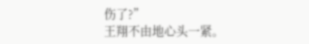伤了?”
王翔不由地心头一紧。